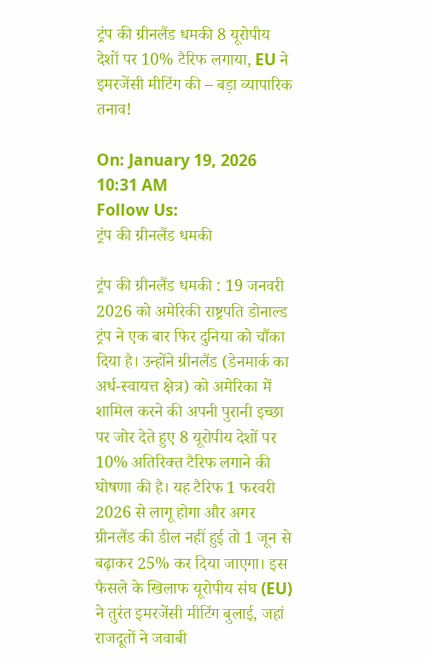ट्रंप की ग्रीनलैंड धमकी 8 यूरोपीय देशों पर 10% टैरिफ लगाया, EU ने इमरजेंसी मीटिंग की – बड़ा व्यापारिक तनाव!

On: January 19, 2026 10:31 AM
Follow Us:
ट्रंप की ग्रीनलैंड धमकी

ट्रंप की ग्रीनलैंड धमकी : 19 जनवरी 2026 को अमेरिकी राष्ट्रपति डोनाल्ड ट्रंप ने एक बार फिर दुनिया को चौंका दिया है। उन्होंने ग्रीनलैंड (डेनमार्क का अर्ध-स्वायत्त क्षेत्र) को अमेरिका में शामिल करने की अपनी पुरानी इच्छा पर जोर देते हुए 8 यूरोपीय देशों पर 10% अतिरिक्त टैरिफ लगाने की घोषणा की है। यह टैरिफ 1 फरवरी 2026 से लागू होगा और अगर ग्रीनलैंड की डील नहीं हुई तो 1 जून से बढ़ाकर 25% कर दिया जाएगा। इस फैसले के खिलाफ यूरोपीय संघ (EU) ने तुरंत इमरजेंसी मीटिंग बुलाई, जहां राजदूतों ने जवाबी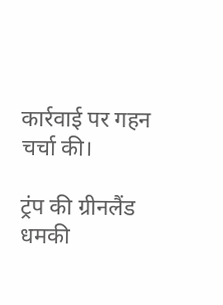कार्रवाई पर गहन चर्चा की।

ट्रंप की ग्रीनलैंड धमकी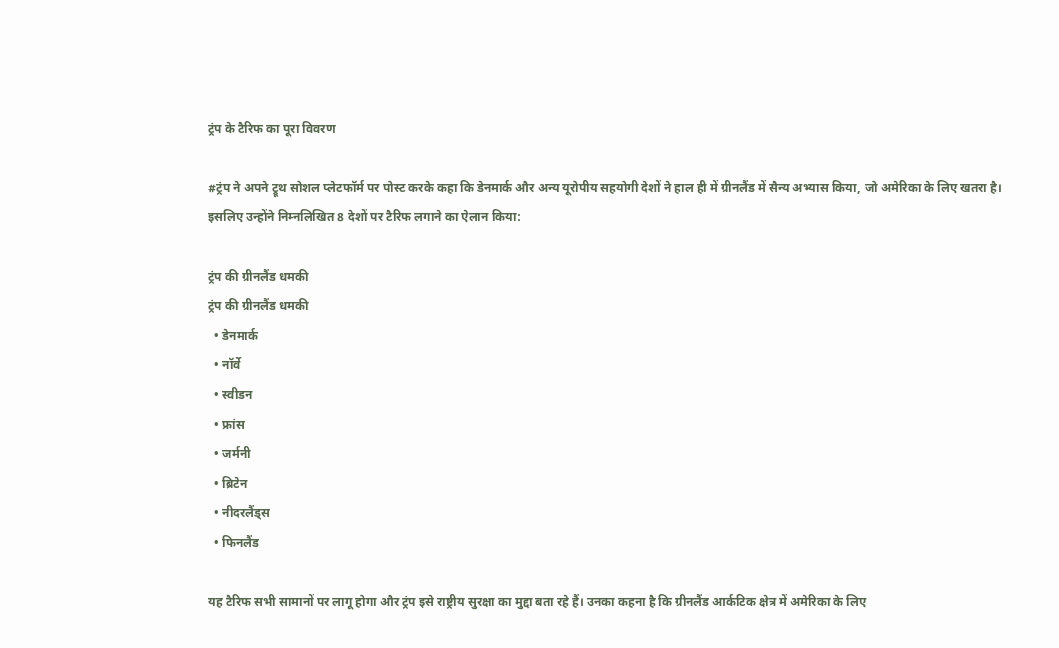ट्रंप के टैरिफ का पूरा विवरण

#ट्रंप ने अपने ट्रूथ सोशल प्लेटफॉर्म पर पोस्ट करके कहा कि डेनमार्क और अन्य यूरोपीय सहयोगी देशों ने हाल ही में ग्रीनलैंड में सैन्य अभ्यास किया, जो अमेरिका के लिए खतरा है। इसलिए उन्होंने निम्नलिखित 8 देशों पर टैरिफ लगाने का ऐलान किया:

ट्रंप की ग्रीनलैंड धमकी
ट्रंप की ग्रीनलैंड धमकी
  • डेनमार्क
  • नॉर्वे
  • स्वीडन
  • फ्रांस
  • जर्मनी
  • ब्रिटेन
  • नीदरलैंड्स
  • फिनलैंड

यह टैरिफ सभी सामानों पर लागू होगा और ट्रंप इसे राष्ट्रीय सुरक्षा का मुद्दा बता रहे हैं। उनका कहना है कि ग्रीनलैंड आर्कटिक क्षेत्र में अमेरिका के लिए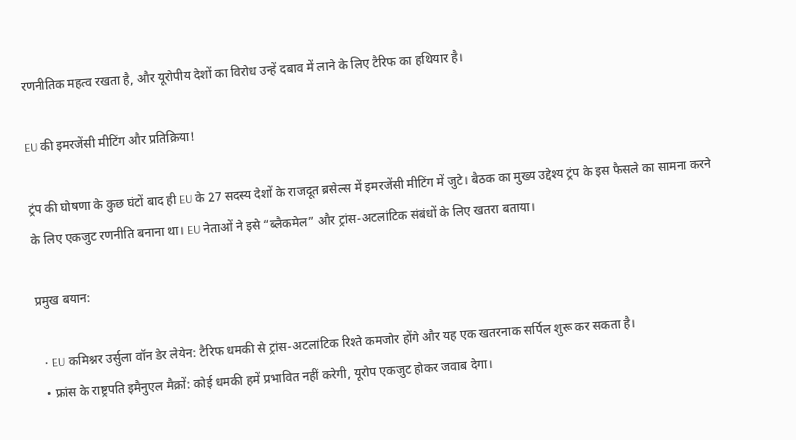रणनीतिक महत्व रखता है, और यूरोपीय देशों का विरोध उन्हें दबाव में लाने के लिए टैरिफ का हथियार है।

EU की इमरजेंसी मीटिंग और प्रतिक्रिया!

ट्रंप की घोषणा के कुछ घंटों बाद ही EU के 27 सदस्य देशों के राजदूत ब्रसेल्स में इमरजेंसी मीटिंग में जुटे। बैठक का मुख्य उद्देश्य ट्रंप के इस फैसले का सामना करने के लिए एकजुट रणनीति बनाना था। EU नेताओं ने इसे “ब्लैकमेल” और ट्रांस-अटलांटिक संबंधों के लिए खतरा बताया।

प्रमुख बयान:

  • EU कमिश्नर उर्सुला वॉन डेर लेयेन: टैरिफ धमकी से ट्रांस-अटलांटिक रिश्ते कमजोर होंगे और यह एक खतरनाक सर्पिल शुरू कर सकता है।
  • फ्रांस के राष्ट्रपति इमैनुएल मैक्रों: कोई धमकी हमें प्रभावित नहीं करेगी, यूरोप एकजुट होकर जवाब देगा।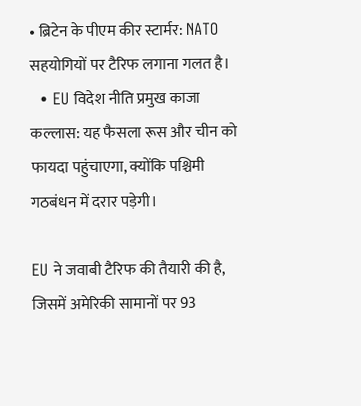• ब्रिटेन के पीएम कीर स्टार्मर: NATO सहयोगियों पर टैरिफ लगाना गलत है।
  • EU विदेश नीति प्रमुख काजा कल्लास: यह फैसला रूस और चीन को फायदा पहुंचाएगा, क्योंकि पश्चिमी गठबंधन में दरार पड़ेगी।

EU ने जवाबी टैरिफ की तैयारी की है, जिसमें अमेरिकी सामानों पर 93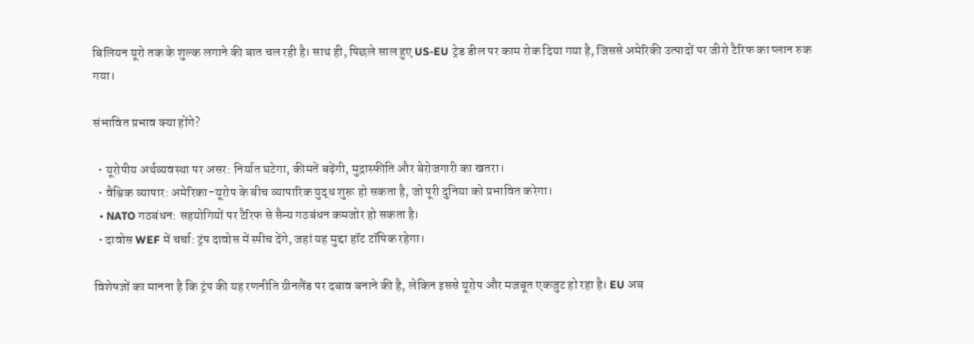बिलियन यूरो तक के शुल्क लगाने की बात चल रही है। साथ ही, पिछले साल हुए US-EU ट्रेड डील पर काम रोक दिया गया है, जिससे अमेरिकी उत्पादों पर जीरो टैरिफ का प्लान रुक गया।

संभावित प्रभाव क्या होंगे?

  • यूरोपीय अर्थव्यवस्था पर असर: निर्यात घटेगा, कीमतें बढ़ेंगी, मुद्रास्फीति और बेरोजगारी का खतरा।
  • वैश्विक व्यापार: अमेरिका-यूरोप के बीच व्यापारिक युद्ध शुरू हो सकता है, जो पूरी दुनिया को प्रभावित करेगा।
  • NATO गठबंधन: सहयोगियों पर टैरिफ से सैन्य गठबंधन कमजोर हो सकता है।
  • दावोस WEF में चर्चा: ट्रंप दावोस में स्पीच देंगे, जहां यह मुद्दा हॉट टॉपिक रहेगा।

विशेषज्ञों का मानना है कि ट्रंप की यह रणनीति ग्रीनलैंड पर दबाव बनाने की है, लेकिन इससे यूरोप और मजबूत एकजुट हो रहा है। EU अब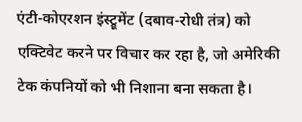एंटी-कोएरशन इंस्ट्रूमेंट (दबाव-रोधी तंत्र) को एक्टिवेट करने पर विचार कर रहा है, जो अमेरिकी टेक कंपनियों को भी निशाना बना सकता है।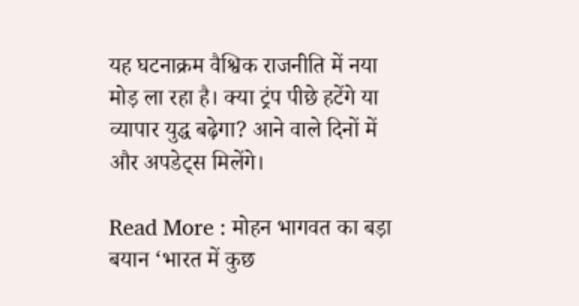यह घटनाक्रम वैश्विक राजनीति में नया मोड़ ला रहा है। क्या ट्रंप पीछे हटेंगे या व्यापार युद्ध बढ़ेगा? आने वाले दिनों में और अपडेट्स मिलेंगे।

Read More : मोहन भागवत का बड़ा बयान ‘भारत में कुछ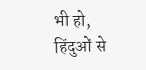भी हो, हिंदुओं से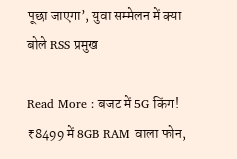पूछा जाएगा’, युवा सम्मेलन में क्या बोले RSS प्रमुख

Read More : बजट में 5G किंग! ₹8499 में 8GB RAM वाला फोन,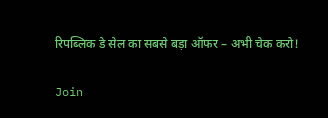रिपब्लिक डे सेल का सबसे बड़ा ऑफर – अभी चेक करो!

Join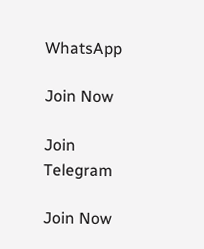WhatsApp

Join Now

Join Telegram

Join Now